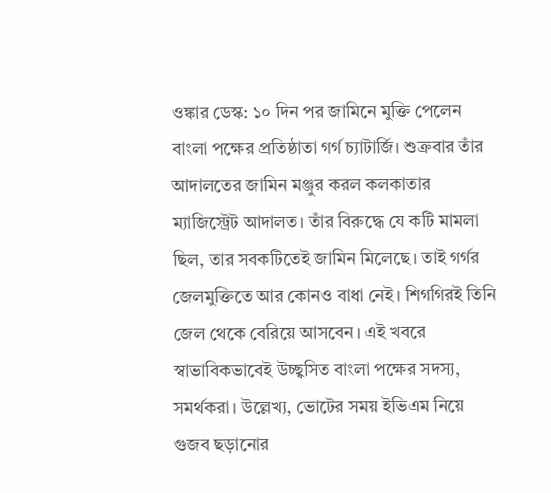ওঙ্কার ডেস্ক: ১০ দিন পর জামিনে মুক্তি পেলেন বাংলা পক্ষের প্রতিষ্ঠাতা গর্গ চ্যাটার্জি। শুক্রবার তাঁর আদালতের জামিন মঞ্জুর করল কলকাতার ম্যাজিস্ট্রেট আদালত। তাঁর বিরুদ্ধে যে কটি মামলা ছিল, তার সবকটিতেই জামিন মিলেছে। তাই গর্গর জেলমুক্তিতে আর কোনও বাধা নেই। শিগগিরই তিনি জেল থেকে বেরিয়ে আসবেন। এই খবরে স্বাভাবিকভাবেই উচ্ছ্বসিত বাংলা পক্ষের সদস্য, সমর্থকরা। উল্লেখ্য, ভোটের সময় ইভিএম নিয়ে গুজব ছড়ানোর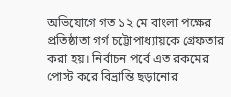অভিযোগে গত ১২ মে বাংলা পক্ষের প্রতিষ্ঠাতা গর্গ চট্টোপাধ্যায়কে গ্রেফতার করা হয়। নির্বাচন পর্বে এত রকমের পোস্ট করে বিভ্রান্তি ছড়ানোর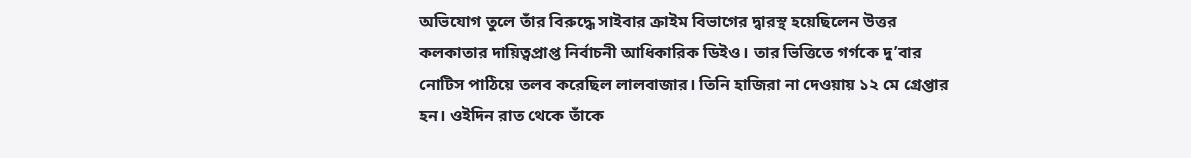অভিযোগ তুলে তাঁর বিরুদ্ধে সাইবার ক্রাইম বিভাগের দ্বারস্থ হয়েছিলেন উত্তর কলকাতার দায়িত্বপ্রাপ্ত নির্বাচনী আধিকারিক ডিইও। তার ভিত্তিতে গর্গকে দু’বার নোটিস পাঠিয়ে তলব করেছিল লালবাজার। তিনি হাজিরা না দেওয়ায় ১২ মে গ্রেপ্তার হন। ওইদিন রাত থেকে তাঁকে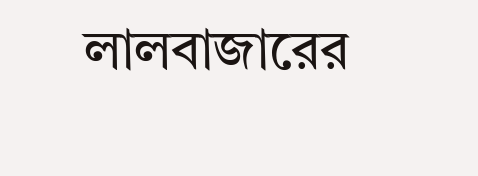লালবাজারের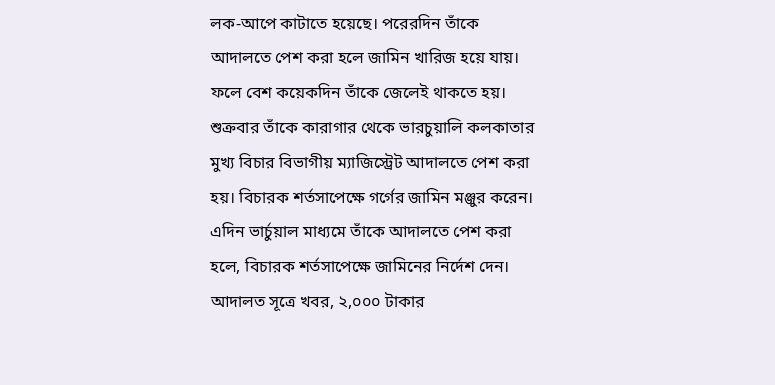লক-আপে কাটাতে হয়েছে। পরেরদিন তাঁকে আদালতে পেশ করা হলে জামিন খারিজ হয়ে যায়। ফলে বেশ কয়েকদিন তাঁকে জেলেই থাকতে হয়। শুক্রবার তাঁকে কারাগার থেকে ভারচুয়ালি কলকাতার মুখ্য বিচার বিভাগীয় ম্যাজিস্ট্রেট আদালতে পেশ করা হয়। বিচারক শর্তসাপেক্ষে গর্গের জামিন মঞ্জুর করেন।
এদিন ভার্চুয়াল মাধ্যমে তাঁকে আদালতে পেশ করা হলে, বিচারক শর্তসাপেক্ষে জামিনের নির্দেশ দেন। আদালত সূত্রে খবর, ২,০০০ টাকার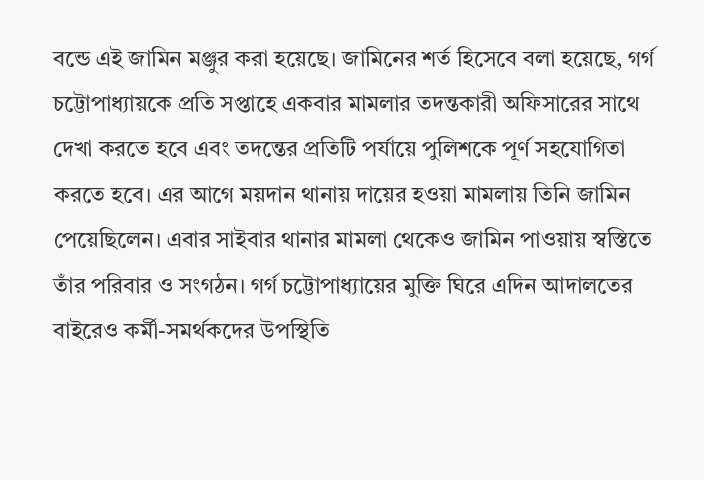বন্ডে এই জামিন মঞ্জুর করা হয়েছে। জামিনের শর্ত হিসেবে বলা হয়েছে, গর্গ চট্টোপাধ্যায়কে প্রতি সপ্তাহে একবার মামলার তদন্তকারী অফিসারের সাথে দেখা করতে হবে এবং তদন্তের প্রতিটি পর্যায়ে পুলিশকে পূর্ণ সহযোগিতা করতে হবে। এর আগে ময়দান থানায় দায়ের হওয়া মামলায় তিনি জামিন পেয়েছিলেন। এবার সাইবার থানার মামলা থেকেও জামিন পাওয়ায় স্বস্তিতে তাঁর পরিবার ও সংগঠন। গর্গ চট্টোপাধ্যায়ের মুক্তি ঘিরে এদিন আদালতের বাইরেও কর্মী-সমর্থকদের উপস্থিতি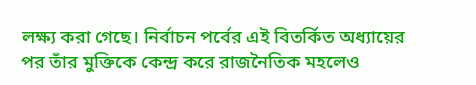লক্ষ্য করা গেছে। নির্বাচন পর্বের এই বিতর্কিত অধ্যায়ের পর তাঁর মুক্তিকে কেন্দ্র করে রাজনৈতিক মহলেও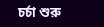চর্চা শুরু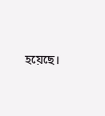হয়েছে।